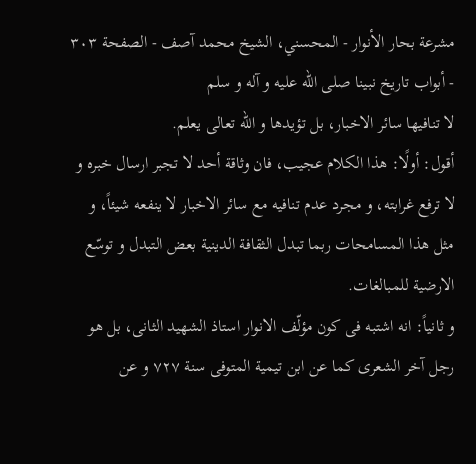مشرعة بحار الأنوار - المحسني، الشيخ محمد آصف - الصفحة ٣٠٣ - أبواب تاريخ نبينا صلى الله عليه و آله و سلم
لا تنافيها سائر الاخبار، بل تؤيدها و الله تعالى يعلم.
أقول: أولًا: هذا الكلام عجيب، فان وثاقة أحد لا تجبر ارسال خبره و لا ترفع غرابته، و مجرد عدم تنافيه مع سائر الاخبار لا ينفعه شيئاً، و مثل هذا المسامحات ربما تبدل الثقافة الدينية بعض التبدل و توسّع الارضية للمبالغات.
و ثانياً: انه اشتبه فى كون مؤلّف الانوار استاذ الشهيد الثانى، بل هو رجل آخر الشعرى كما عن ابن تيمية المتوفى سنة ٧٢٧ و عن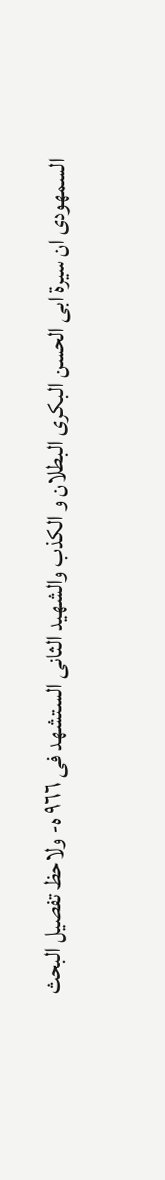السمهودى ان سيرة ابى الحسن البكرى البطلان و الكذب والشهيد الثانى الستشهد فى ٩٦٦ ه- ولاحظ تفصيل البحث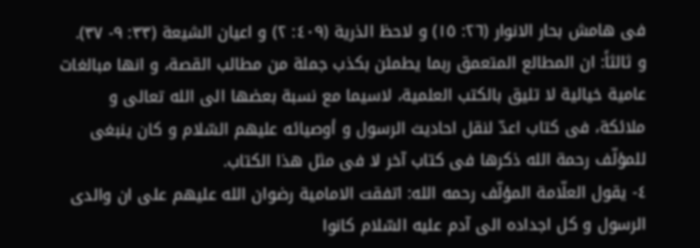فى هامش بحار الانوار (٢٦: ١٥) و لاحظ الذرية (٤٠٩: ٢) و اعيان الشيعة (٣٣: ٩- ٣٧).
و ثالثاً: ان المطالع المتعمق ربما يطمئن بكذب جملة من مطالب القصة، و انها مبالغات عامية خيالية لا تليق بالكتب العلمية، لاسيما مع نسبة بعضها الى الله تعالى و ملائكة، فى كتاب اعدّ لنقل احاديث الرسول و أوصيائه عليهم السّلام و كان ينبغى للمؤلّف رحمة الله ذكرها فى كتاب آخر لا فى مثل هذا الكتاب.
٤- يقول العلّامة المؤلّف رحمه الله: اتفقت الامامية رضوان الله عليهم على ان والدى الرسول و كل اجداده الى آدم عليه السّلام كانوا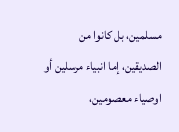مسلمين، بل كانوا من الصديقين، إما انبياء مرسلين أو اوصياء معصومين،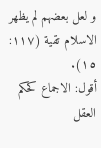و لعل بعضهم لم يظهر الاسلام تقية (١١٧: ١٥).
أقول: الاجماع كحكم العقل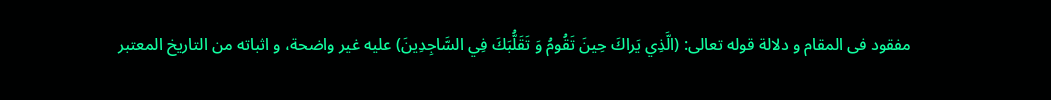مفقود فى المقام و دلالة قوله تعالى: (الَّذِي يَراكَ حِينَ تَقُومُ وَ تَقَلُّبَكَ فِي السَّاجِدِينَ) عليه غير واضحة، و اثباته من التاريخ المعتبر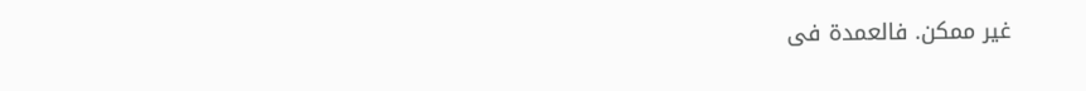غير ممكن. فالعمدة فى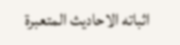اثباته الاحاديث المتعبرة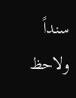سنداً ولاحظ